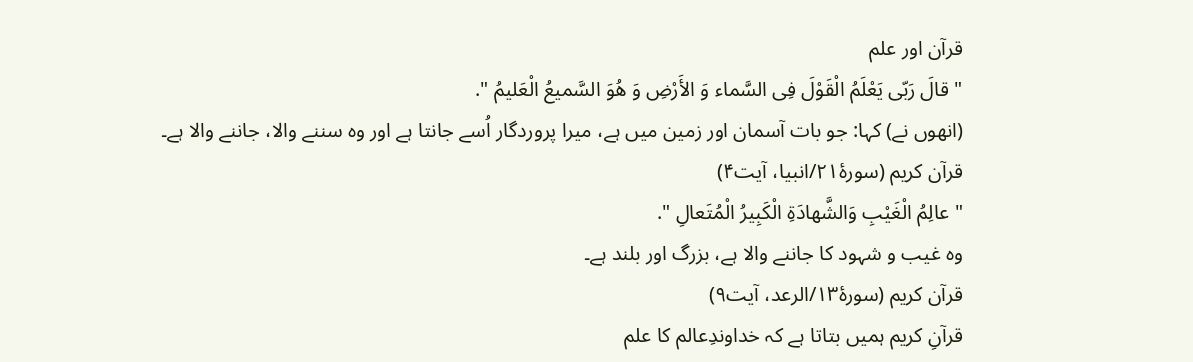قرآن اور علم
" قالَ رَبّی يَعْلَمُ الْقَوْلَ فِی السَّماء وَ الأَرْضِ وَ هُوَ السَّميعُ الْعَليمُ ".
(انھوں نے) کہا: جو بات آسمان اور زمین میں ہے، میرا پروردگار اُسے جانتا ہے اور وہ سننے والا، جاننے والا ہے۔
قرآن کریم (سورۂ۲۱/انبیا، آیت۴)
" عالِمُ الْغَيْبِ وَالشَّهادَةِ الْكَبِيرُ الْمُتَعالِ ".
وہ غیب و شہود کا جاننے والا ہے، بزرگ اور بلند ہے۔
قرآن کریم (سورۂ۱۳/الرعد، آیت۹)
قرآنِ کریم ہمیں بتاتا ہے کہ خداوندِعالم کا علم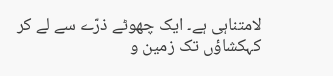لامتناہی ہے۔ ایک چھوٹے ذرّے سے لے کر کہکشاؤں تک زمین و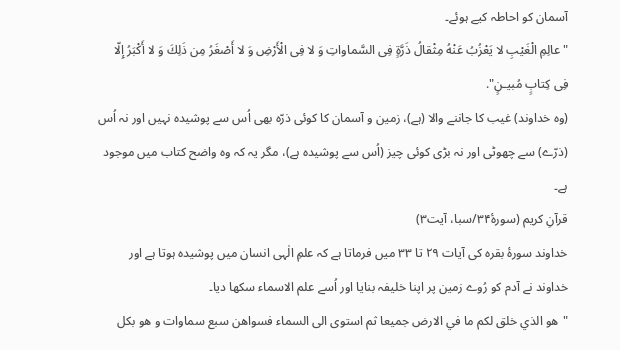آسمان کو احاطہ کیے ہوئے۔
" عالِمِ الْغَيْبِ لا يَعْزُبُ عَنْهُ مِثْقالُ ذَرَّةٍ فِی السَّماواتِ وَ لا فِی الْأَرْضِ وَ لا أَصْغَرُ مِن ذَلِكَ وَ لا أَكْبَرُ إِلّا فِی كِتابٍ مُبيـنٍ".
(وہ خداوند) غیب کا جاننے والا (ہے)، زمین و آسمان کا کوئی ذرّہ بھی اُس سے پوشیدہ نہیں اور نہ اُس (ذرّے) سے چھوٹی اور نہ بڑی کوئی چیز (اُس سے پوشیدہ ہے)، مگر یہ کہ وہ واضح کتاب میں موجود ہے۔
قرآنِ کریم (سورۂ۳۴/سبا، آیت۳)
خداوند سورۂ بقرہ کی آیات ۲۹ تا ۳۳ میں فرماتا ہے کہ علمِ الٰہی انسان میں پوشیدہ ہوتا ہے اور خداوند نے آدم کو رُوے زمین پر اپنا خلیفہ بنایا اور اُسے علم الاسماء سکھا دیا۔
"هو الذي خلق لكم ما في الارض جميعا ثم استوى الى السماء فسواهن سبع سماوات و هو بكل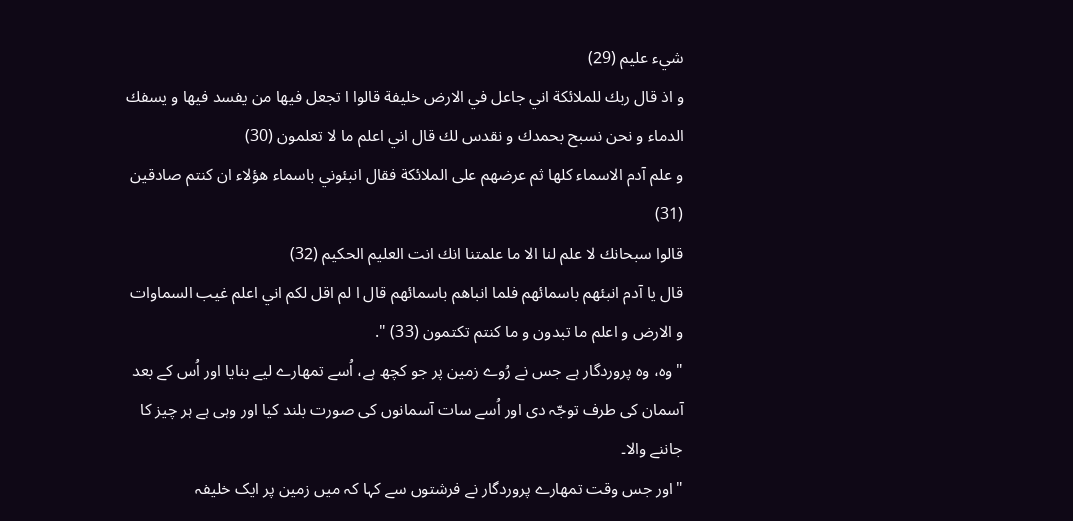شيء عليم (29)
و اذ قال ربك للملائكة اني جاعل في الارض خليفة قالوا ا تجعل فيها من يفسد فيها و يسفك الدماء و نحن نسبح بحمدك و نقدس لك قال اني اعلم ما لا تعلمون (30)
و علم آدم الاسماء كلها ثم عرضهم على الملائكة فقال انبئوني باسماء هؤلاء ان كنتم صادقين (31)
قالوا سبحانك لا علم لنا الا ما علمتنا انك انت العليم الحكيم (32)
قال يا آدم انبئهم باسمائهم فلما انباهم باسمائهم قال ا لم اقل لكم اني اعلم غيب السماوات و الارض و اعلم ما تبدون و ما كنتم تكتمون (33) ".
"وہ، وہ پروردگار ہے جس نے رُوے زمین پر جو کچھ ہے، اُسے تمھارے لیے بنایا اور اُس کے بعد آسمان کی طرف توجّہ دی اور اُسے سات آسمانوں کی صورت بلند کیا اور وہی ہے ہر چیز کا جاننے والا۔
"اور جس وقت تمھارے پروردگار نے فرشتوں سے کہا کہ میں زمین پر ایک خلیفہ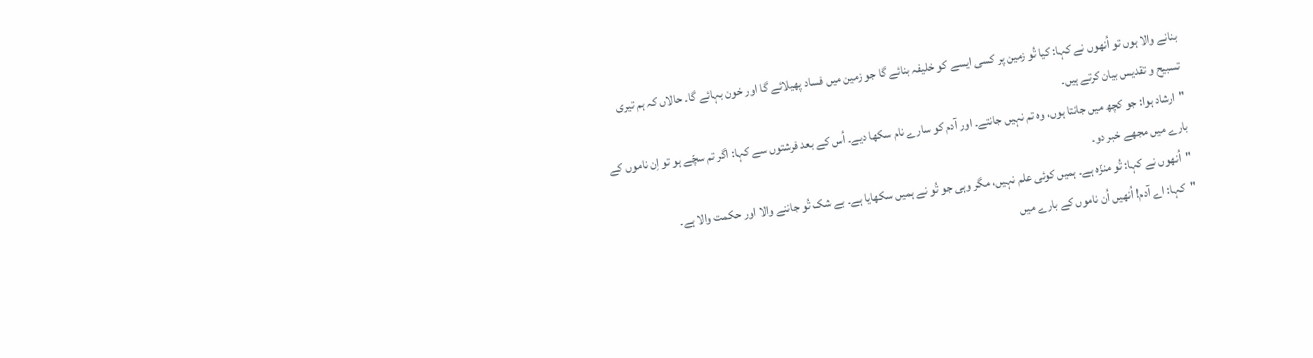بنانے والا ہوں تو اُنھوں نے کہا: کیا تُو زمین پر کسی ایسے کو خلیفہ بنائے گا جو زمین میں فساد پھیلائے گا اور خون بہائے گا۔ حالاں کہ ہم تیری تسبیح و تقدیس بیان کرتے ہیں۔
"ارشاد ہوا: جو کچھ میں جانتا ہوں، وہ تم نہیں جانتے۔ اور آدم کو سارے نام سکھا دیے۔ اُس کے بعد فرشتوں سے کہا: اگر تم سچّے ہو تو اِن ناموں کے بارے میں مجھے خبر دو۔
"اُنھوں نے کہا: تُو منزّہ ہے۔ ہمیں کوئی علم نہیں، مگر وہی جو تُو نے ہمیں سکھایا ہے۔ بے شک تُو جاننے والا اور حکمت والا ہے۔
"کہا: اے آدم! اُنھیں اُن ناموں کے بارے میں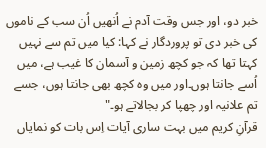خبر دو، اور جس وقت آدم نے اُنھیں اُن سب کے ناموں کی خبر دی تو پروردگار نے کہا: کیا میں تم سے نہیں کہتا تھا کہ جو کچھ زمین و آسمان کا غیب ہے، میں اُسے جانتا ہوں۔اور میں وہ کچھ بھی جانتا ہوں، جسے تم علانیہ اور چھپا کر بجالاتے ہو۔"
قرآنِ کریم میں بہت ساری آیات اِس بات کو نمایاں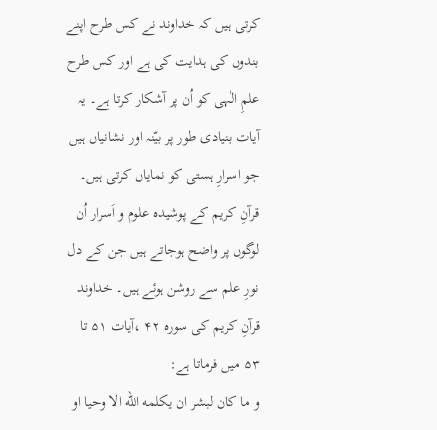کرتی ہیں کہ خداوند نے کس طرح اپنے بندوں کی ہدایت کی ہے اور کس طرح علمِ الٰہی کو اُن پر آشکار کرتا ہے۔ یہ آیات بنیادی طور پر بیّنہ اور نشانیاں ہیں جو اسرارِ ہستی کو نمایاں کرتی ہیں۔ قرآنِ کریم کے پوشیدہ علوم و اَسرار اُن لوگوں پر واضح ہوجاتے ہیں جن کے دل نورِ علم سے روشن ہوئے ہیں۔ خداوند قرآنِ کریم کی سورہ ۴۲ ،آیات ۵۱ تا ۵۳ میں فرماتا ہے:
و ما كان لبشر ان يكلمه الله الا وحيا او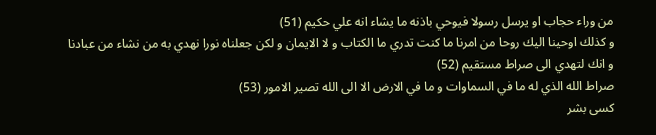من وراء حجاب او يرسل رسولا فيوحي باذنه ما يشاء انه علي حكيم (51)
و كذلك اوحينا اليك روحا من امرنا ما كنت تدري ما الكتاب و لا الايمان و لكن جعلناه نورا نهدي به من نشاء من عبادنا و انك لتهدي الى صراط مستقيم (52)
صراط الله الذي له ما في السماوات و ما في الارض الا الى الله تصير الامور (53)
کسی بشر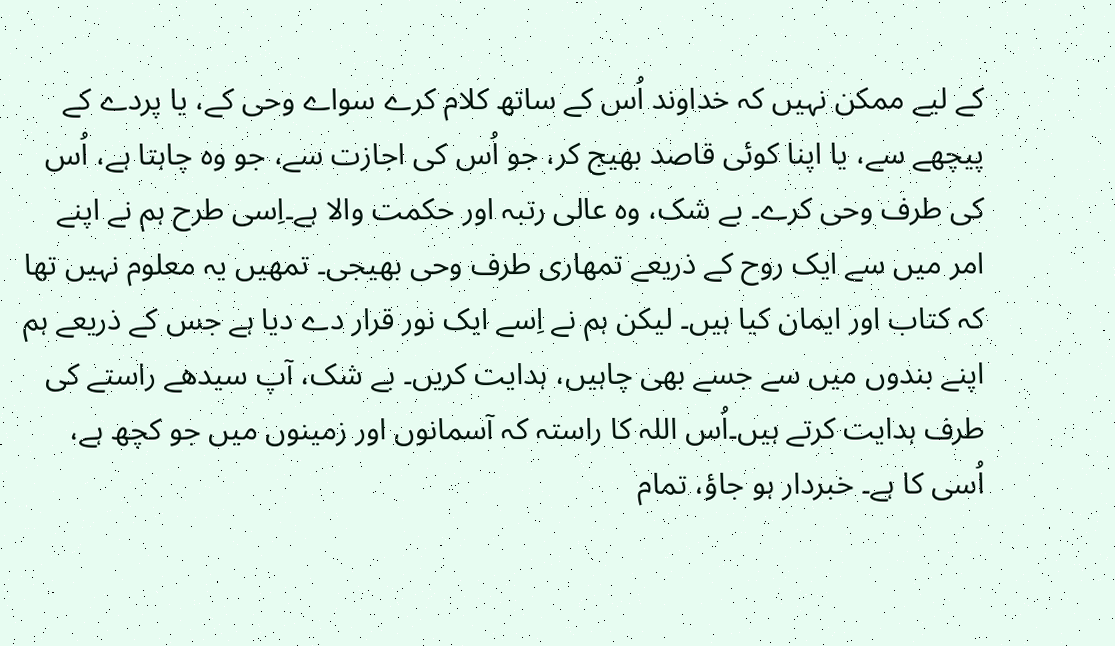کے لیے ممکن نہیں کہ خداوند اُس کے ساتھ کلام کرے سواے وحی کے، یا پردے کے پیچھے سے، یا اپنا کوئی قاصد بھیج کر، جو اُس کی اجازت سے، جو وہ چاہتا ہے، اُس کی طرف وحی کرے۔ بے شک، وہ عالی رتبہ اور حکمت والا ہے۔اِسی طرح ہم نے اپنے امر میں سے ایک روح کے ذریعے تمھاری طرف وحی بھیجی۔ تمھیں یہ معلوم نہیں تھا کہ کتاب اور ایمان کیا ہیں۔ لیکن ہم نے اِسے ایک نور قرار دے دیا ہے جس کے ذریعے ہم اپنے بندوں میں سے جسے بھی چاہیں، ہدایت کریں۔ بے شک، آپ سیدھے راستے کی طرف ہدایت کرتے ہیں۔اُس اللہ کا راستہ کہ آسمانوں اور زمینوں میں جو کچھ ہے، اُسی کا ہے۔ خبردار ہو جاؤ، تمام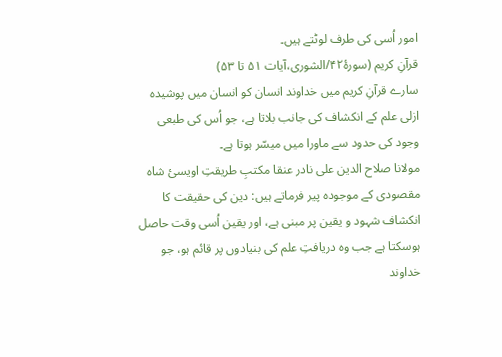امور اُسی کی طرف لوٹتے ہیں۔
قرآنِ کریم (سورۂ۴۲/الشوری،آیات ۵۱ تا ۵۳)
سارے قرآنِ کریم میں خداوند انسان کو انسان میں پوشیدہ ازلی علم کے انکشاف کی جانب بلاتا ہے، جو اُس کی طبعی وجود کی حدود سے ماورا میں میسّر ہوتا ہے۔
مولانا صلاح الدین علی نادر عنقا مکتبِ طریقتِ اویسیٔ شاہ مقصودی کے موجودہ پیر فرماتے ہیں: دین کی حقیقت کا انکشاف شہود و یقین پر مبنی ہے، اور یقین اُسی وقت حاصل ہوسکتا ہے جب وہ دریافتِ علم کی بنیادوں پر قائم ہو، جو خداوند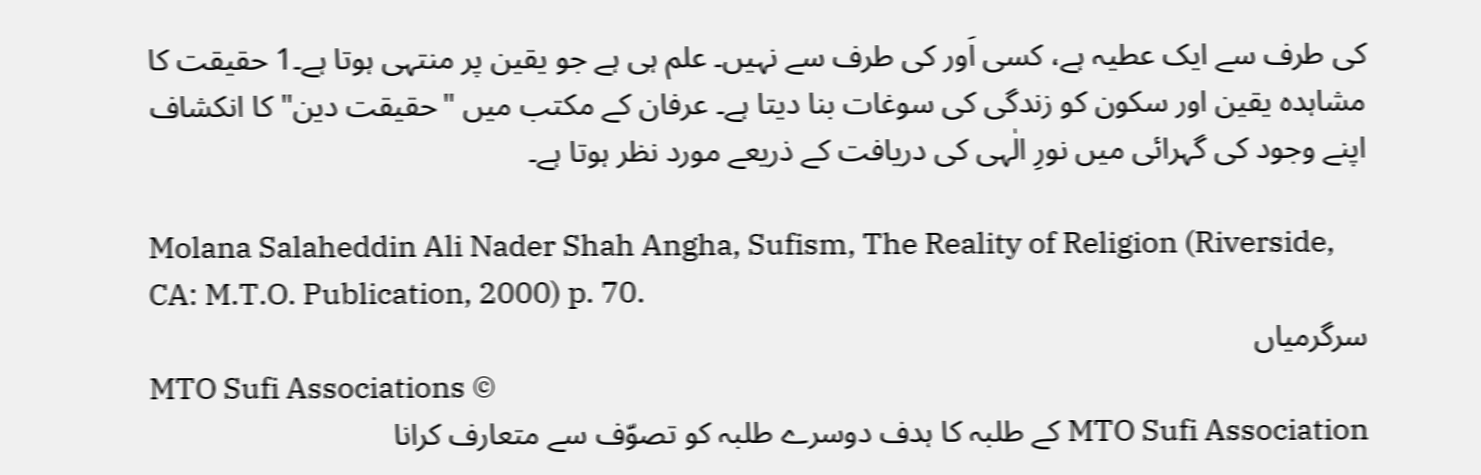کی طرف سے ایک عطیہ ہے، کسی اَور کی طرف سے نہیں۔ علم ہی ہے جو یقین پر منتہی ہوتا ہے۔1 حقیقت کا مشاہدہ یقین اور سکون کو زندگی کی سوغات بنا دیتا ہے۔ عرفان کے مکتب میں "حقیقت دین" کا انکشاف اپنے وجود کی گہرائی میں نورِ الٰہی کی دریافت کے ذریعے مورد نظر ہوتا ہے۔

Molana Salaheddin Ali Nader Shah Angha, Sufism, The Reality of Religion (Riverside, CA: M.T.O. Publication, 2000) p. 70.
سرگرمیاں
MTO Sufi Associations ©
MTO Sufi Association کے طلبہ کا ہدف دوسرے طلبہ کو تصوّف سے متعارف کرانا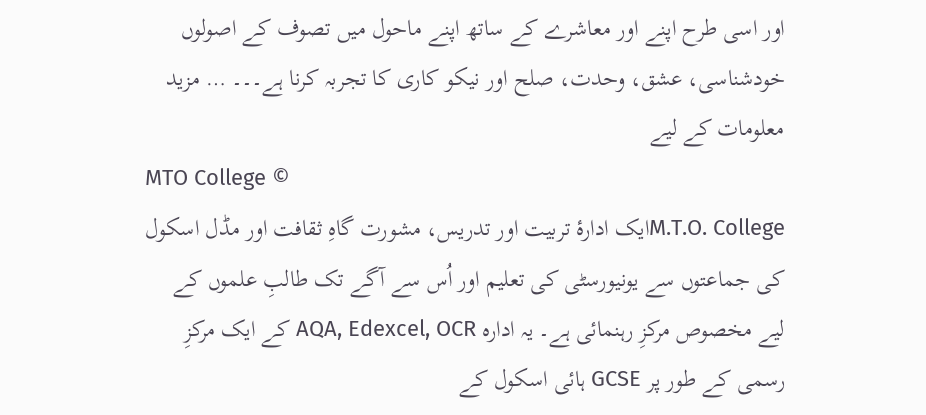اور اسی طرح اپنے اور معاشرے کے ساتھ اپنے ماحول میں تصوف کے اصولوں خودشناسی، عشق، وحدت، صلح اور نیکو کاری کا تجربہ کرنا ہے۔۔۔ … مزید معلومات کے لیے
MTO College ©
M.T.O. Collegeایک ادارۂ تربیت اور تدریس، مشورت گاہِ ثقافت اور مڈل اسکول کی جماعتوں سے یونیورسٹی کی تعلیم اور اُس سے آگے تک طالبِ علموں کے لیے مخصوص مرکزِ رہنمائی ہے۔ یہ ادارہ AQA, Edexcel, OCR کے ایک مرکزِ رسمی کے طور پر GCSE ہائی اسکول کے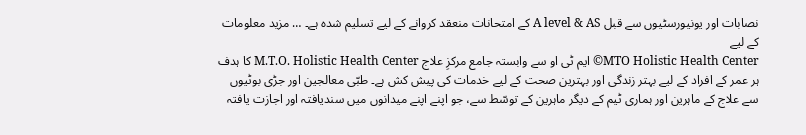نصابات اور یونیورسٹیوں سے قبل A level & AS کے امتحانات منعقد کروانے کے لیے تسلیم شدہ ہے۔ … مزید معلومات کے لیے
MTO Holistic Health Center© ایم ٹی او سے وابستہ جامع مرکزِ علاج M.T.O. Holistic Health Center کا ہدف ہر عمر کے افراد کے لیے بہتر زندگی اور بہترین صحت کے لیے خدمات کی پیش کش ہے۔ طبّی معالجین اور جڑی بوٹیوں سے علاج کے ماہرین اور ہماری ٹیم کے دیگر ماہرین کے توسّط سے، جو اپنے اپنے میدانوں میں سندیافتہ اور اجازت یافتہ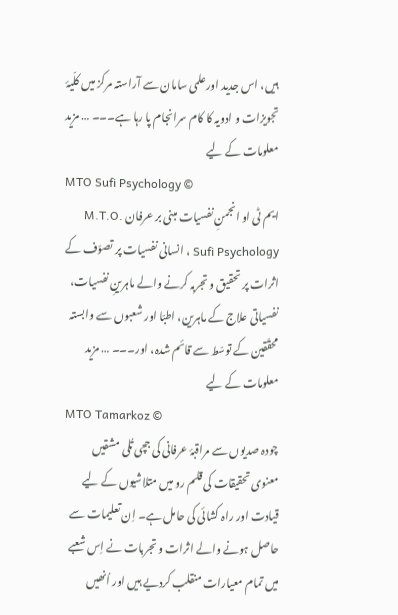ہیں، اس جدید اورعلمی سامان سے آراستہ مرکز میں کلّیۂ تجویزات و ادویہ کا کام سرانجام پا رہا ہے۔۔۔ … مزید معلومات کے لیے
MTO Sufi Psychology ©
ایم ٹی او انجمنِ نفسیات مبنی بر عرفان M.T.O. Sufi Psychology ، انسانی نفسیات پر تصوّف کے اثرات پر تحقیق و تجربہ کرنے والے ماہرینِ نفسیات، نفسیاتی علاج کے ماہرین، اطبّا اور شعبوں سے وابستہ محقّقین کے توسّط سے قائم شدہ، اور۔۔۔ … مزید معلومات کے لیے
MTO Tamarkoz ©
چودہ صدیوں سے مراقبۂ عرفانی کی جچی تُلی مشقیں معنوی تحقیقات کی قلم رو میں متلاشیوں کے لیے قیادت اور راہ کشائی کی حامل ہے۔ اِن تعلیمات سے حاصل ہونے والے اثرات و تجربات نے اِس شعبے میں تمام معیارات منقلب کردیے ہیں اور اُنھیں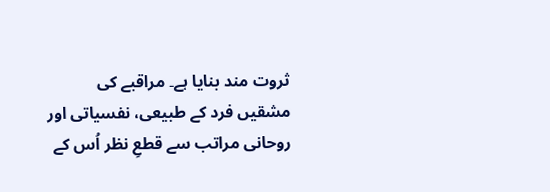ثروت مند بنایا ہے۔ مراقبے کی مشقیں فرد کے طبیعی، نفسیاتی اور روحانی مراتب سے قطعِ نظر اُس کے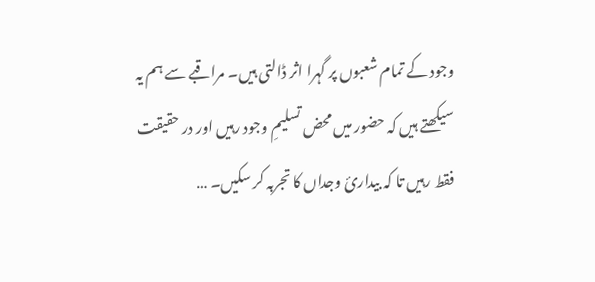وجود کے تمام شعبوں پر گہرا اثر ڈالتی ہیں۔ مراقبے سے ہم یہ سیکھتے ہیں کہ حضور میں محض تسلیمِ وجود رہیں اور در حقیقت فقط رہیں تا کہ بیداریٔ وجداں کا تجربہ کر سکیں۔ …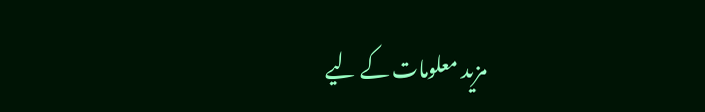مزید معلومات کے لیے